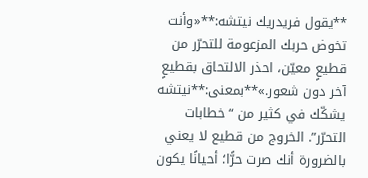**يقول فريدريك نيتشه:**«وأنت تخوض حربك المزعومة للتحرّر من قطيعٍ معيّن، احذر الالتحاق بقطيعٍ آخر دون شعور.»**بمعنى:**نيتشه يشكّك في كثير من “خطابات التحرّر”. الخروج من قطيع لا يعني بالضرورة أنك صرت حرًّا؛ أحيانًا يكون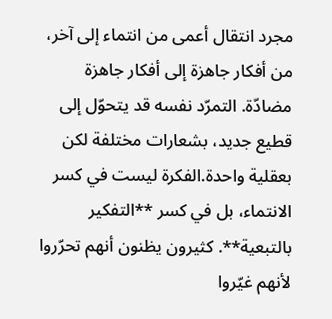مجرد انتقال أعمى من انتماء إلى آخر، من أفكار جاهزة إلى أفكار جاهزة مضادّة. التمرّد نفسه قد يتحوّل إلى قطيع جديد، بشعارات مختلفة لكن بعقلية واحدة.الفكرة ليست في كسر الانتماء، بل في كسر **التفكير بالتبعية**. كثيرون يظنون أنهم تحرّروا لأنهم غيّروا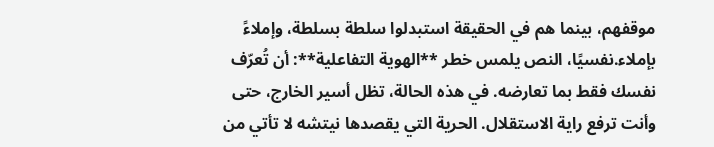موقفهم، بينما هم في الحقيقة استبدلوا سلطة بسلطة، وإملاءً بإملاء.نفسيًا، النص يلمس خطر **الهوية التفاعلية**: أن تُعرّف نفسك فقط بما تعارضه. في هذه الحالة، تظل أسير الخارج، حتى وأنت ترفع راية الاستقلال. الحرية التي يقصدها نيتشه لا تأتي من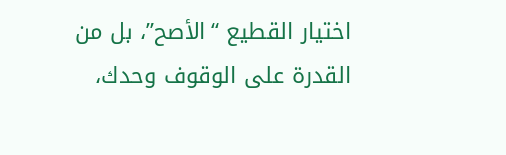اختيار القطيع “الأصح”، بل من القدرة على الوقوف وحدك،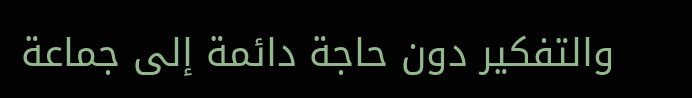والتفكير دون حاجة دائمة إلى جماعة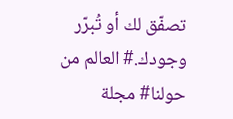تصفّق لك أو تُبرّر وجودك.# العالم من حولنا# مجلة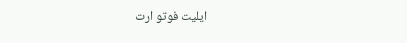ايليت فوتو ارت